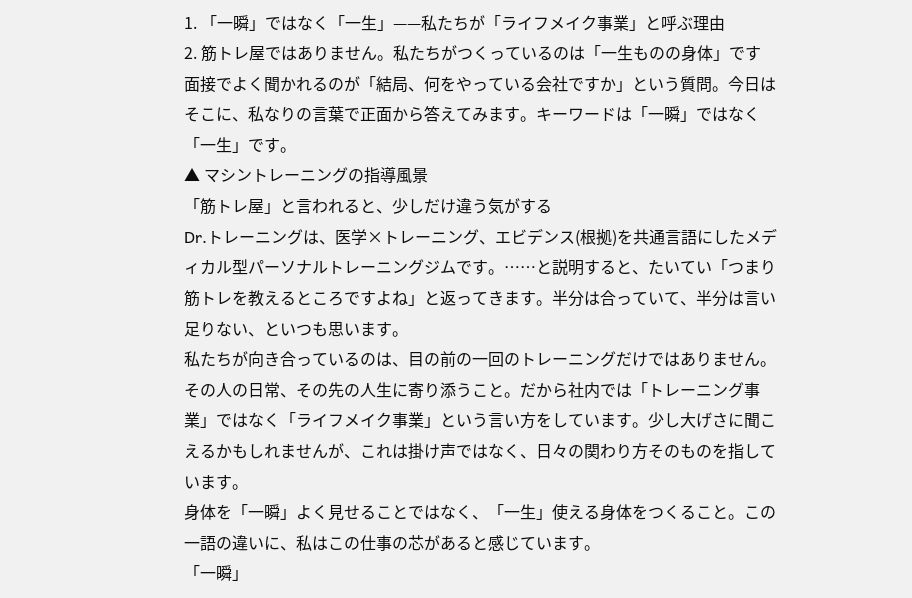1. 「一瞬」ではなく「一生」——私たちが「ライフメイク事業」と呼ぶ理由
2. 筋トレ屋ではありません。私たちがつくっているのは「一生ものの身体」です
面接でよく聞かれるのが「結局、何をやっている会社ですか」という質問。今日はそこに、私なりの言葉で正面から答えてみます。キーワードは「一瞬」ではなく「一生」です。
▲ マシントレーニングの指導風景
「筋トレ屋」と言われると、少しだけ違う気がする
Dr.トレーニングは、医学×トレーニング、エビデンス(根拠)を共通言語にしたメディカル型パーソナルトレーニングジムです。……と説明すると、たいてい「つまり筋トレを教えるところですよね」と返ってきます。半分は合っていて、半分は言い足りない、といつも思います。
私たちが向き合っているのは、目の前の一回のトレーニングだけではありません。その人の日常、その先の人生に寄り添うこと。だから社内では「トレーニング事業」ではなく「ライフメイク事業」という言い方をしています。少し大げさに聞こえるかもしれませんが、これは掛け声ではなく、日々の関わり方そのものを指しています。
身体を「一瞬」よく見せることではなく、「一生」使える身体をつくること。この一語の違いに、私はこの仕事の芯があると感じています。
「一瞬」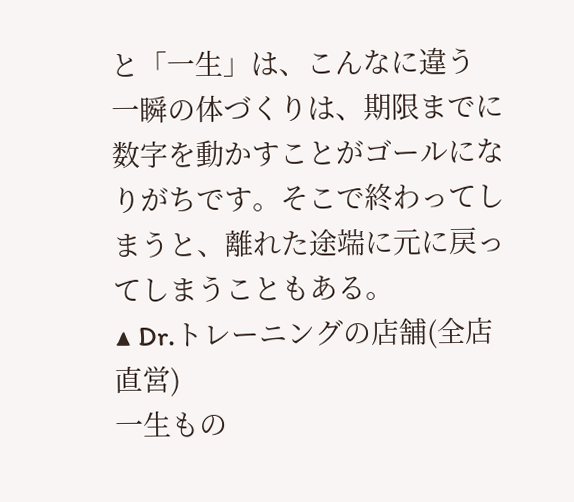と「一生」は、こんなに違う
一瞬の体づくりは、期限までに数字を動かすことがゴールになりがちです。そこで終わってしまうと、離れた途端に元に戻ってしまうこともある。
▲ Dr.トレーニングの店舗(全店直営)
一生もの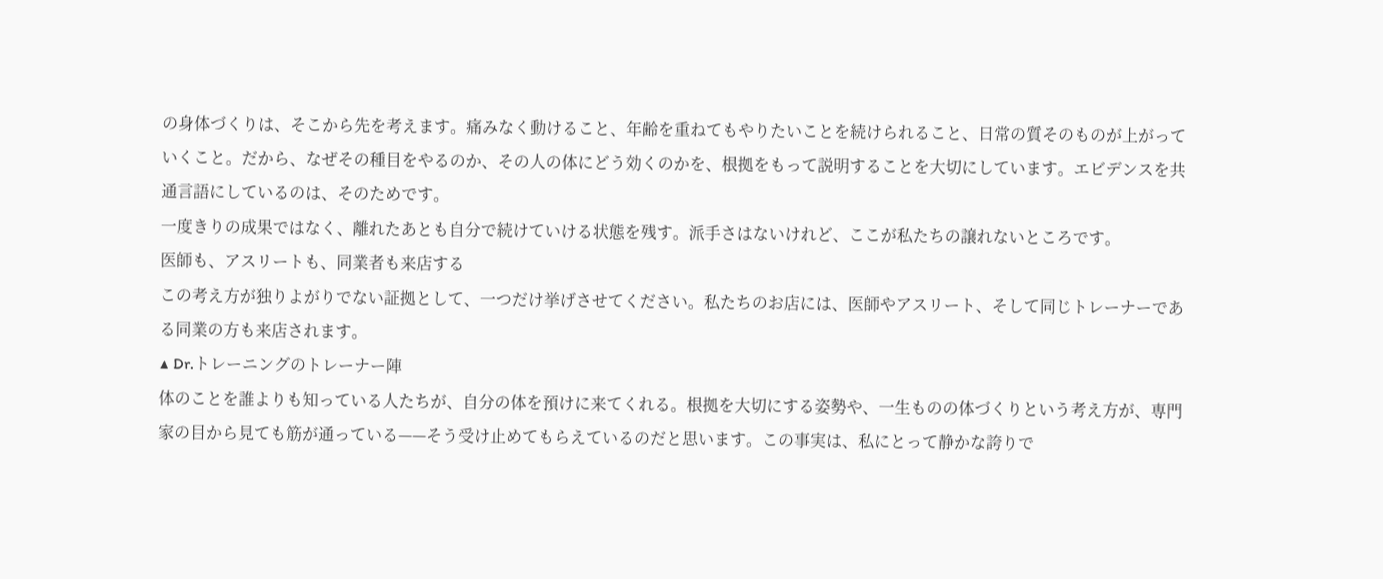の身体づくりは、そこから先を考えます。痛みなく動けること、年齢を重ねてもやりたいことを続けられること、日常の質そのものが上がっていくこと。だから、なぜその種目をやるのか、その人の体にどう効くのかを、根拠をもって説明することを大切にしています。エビデンスを共通言語にしているのは、そのためです。
一度きりの成果ではなく、離れたあとも自分で続けていける状態を残す。派手さはないけれど、ここが私たちの譲れないところです。
医師も、アスリートも、同業者も来店する
この考え方が独りよがりでない証拠として、一つだけ挙げさせてください。私たちのお店には、医師やアスリート、そして同じトレーナーである同業の方も来店されます。
▲ Dr.トレーニングのトレーナー陣
体のことを誰よりも知っている人たちが、自分の体を預けに来てくれる。根拠を大切にする姿勢や、一生ものの体づくりという考え方が、専門家の目から見ても筋が通っている——そう受け止めてもらえているのだと思います。この事実は、私にとって静かな誇りで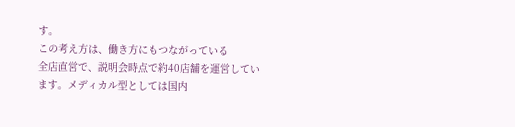す。
この考え方は、働き方にもつながっている
全店直営で、説明会時点で約40店舗を運営しています。メディカル型としては国内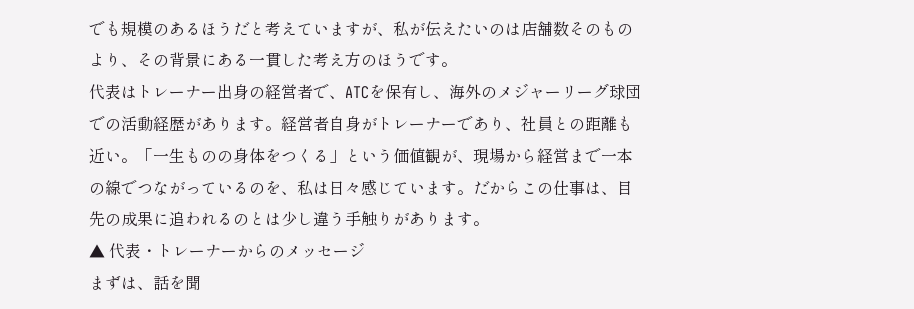でも規模のあるほうだと考えていますが、私が伝えたいのは店舗数そのものより、その背景にある一貫した考え方のほうです。
代表はトレーナー出身の経営者で、ATCを保有し、海外のメジャーリーグ球団での活動経歴があります。経営者自身がトレーナーであり、社員との距離も近い。「一生ものの身体をつくる」という価値観が、現場から経営まで一本の線でつながっているのを、私は日々感じています。だからこの仕事は、目先の成果に追われるのとは少し違う手触りがあります。
▲ 代表・トレーナーからのメッセージ
まずは、話を聞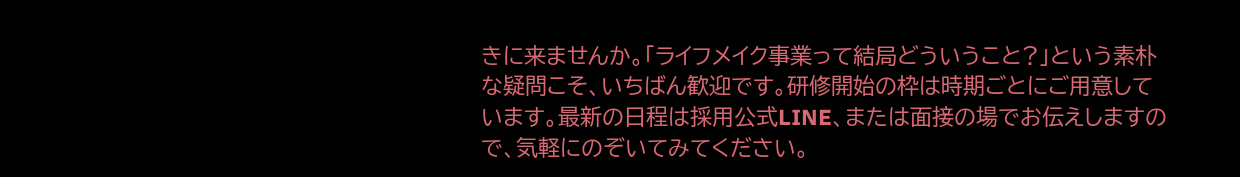きに来ませんか。「ライフメイク事業って結局どういうこと?」という素朴な疑問こそ、いちばん歓迎です。研修開始の枠は時期ごとにご用意しています。最新の日程は採用公式LINE、または面接の場でお伝えしますので、気軽にのぞいてみてください。